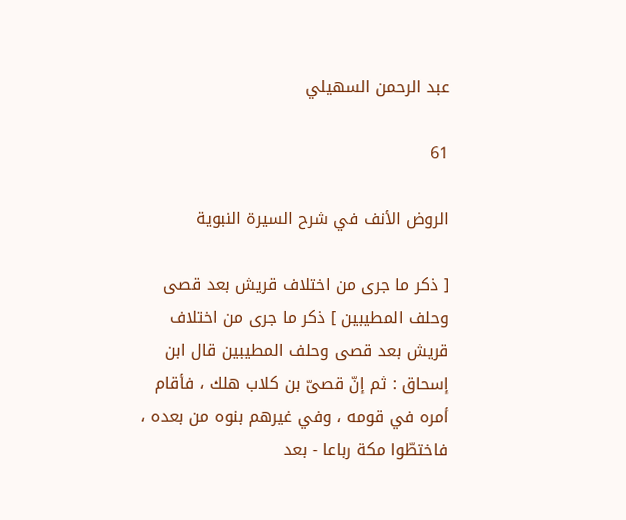عبد الرحمن السهيلي

61

الروض الأنف في شرح السيرة النبوية

[ ذكر ما جرى من اختلاف قريش بعد قصى وحلف المطيبين ] ذكر ما جرى من اختلاف قريش بعد قصى وحلف المطيبين قال ابن إسحاق : ثم إنّ قصىّ بن كلاب هلك ، فأقام أمره في قومه ، وفي غيرهم بنوه من بعده ، فاختطّوا مكة رباعا - بعد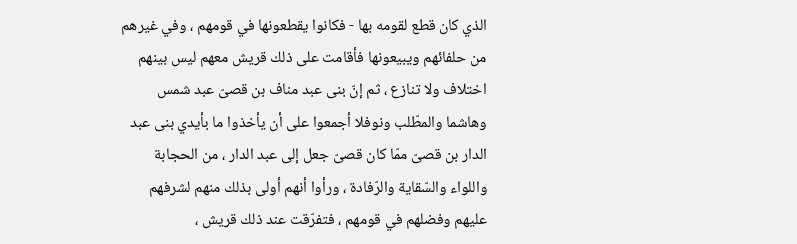الذي كان قطع لقومه بها - فكانوا يقطعونها في قومهم ، وفي غيرهم من حلفائهم ويبيعونها فأقامت على ذلك قريش معهم ليس بينهم اختلاف ولا تنازع ، ثم إنّ بنى عبد مناف بن قصىّ عبد شمس وهاشما والمطّلب ونوفلا أجمعوا على أن يأخذوا ما بأيدي بنى عبد الدار بن قصىّ ممّا كان قصىّ جعل إلى عبد الدار ، من الحجابة واللواء والسّقاية والرّفادة ، ورأوا أنهم أولى بذلك منهم لشرفهم عليهم وفضلهم في قومهم ، فتفرّقت عند ذلك قريش ،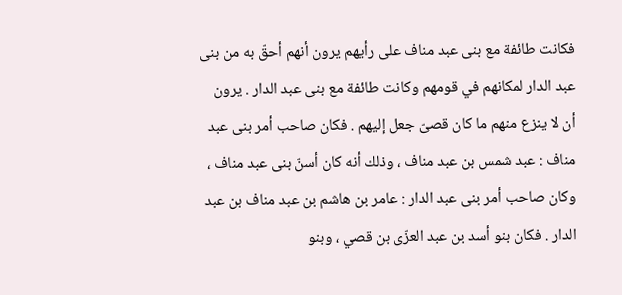فكانت طائفة مع بنى عبد مناف على رأيهم يرون أنهم أحقّ به من بنى عبد الدار لمكانهم في قومهم وكانت طائفة مع بنى عبد الدار . يرون أن لا ينزع منهم ما كان قصىّ جعل إليهم . فكان صاحب أمر بنى عبد مناف : عبد شمس بن عبد مناف ، وذلك أنه كان أسنّ بنى عبد مناف ، وكان صاحب أمر بنى عبد الدار : عامر بن هاشم بن عبد مناف بن عبد الدار . فكان بنو أسد بن عبد العزّى بن قصي ، وبنو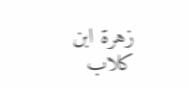زهرة ابن كلاب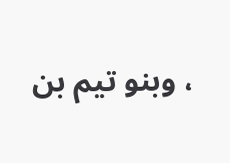، وبنو تيم بن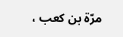مرّة بن كعب ،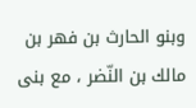وبنو الحارث بن فهر بن مالك بن النّضر ، مع بنى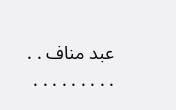عبد مناف . . . . . . . . . . .